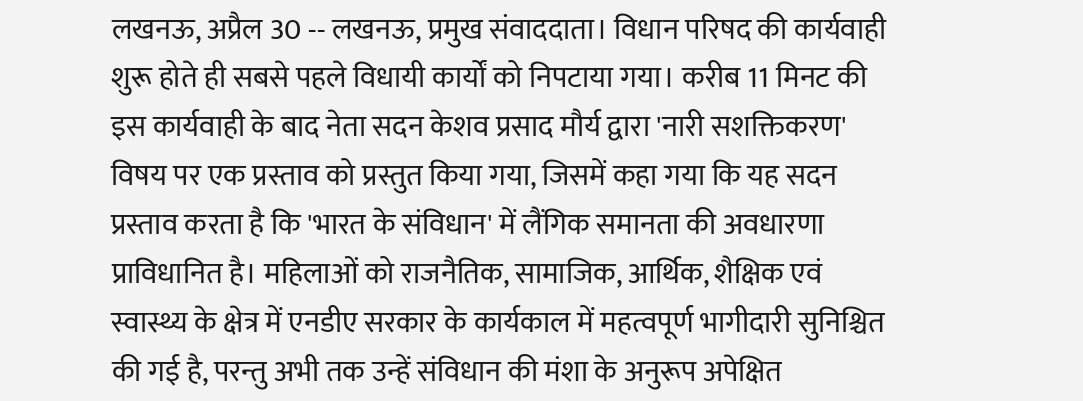लखनऊ, अप्रैल 30 -- लखनऊ, प्रमुख संवाददाता। विधान परिषद की कार्यवाही शुरू होते ही सबसे पहले विधायी कार्यों को निपटाया गया। करीब 11 मिनट की इस कार्यवाही के बाद नेता सदन केशव प्रसाद मौर्य द्वारा 'नारी सशक्तिकरण' विषय पर एक प्रस्ताव को प्रस्तुत किया गया, जिसमें कहा गया कि यह सदन प्रस्ताव करता है कि 'भारत के संविधान' में लैंगिक समानता की अवधारणा प्राविधानित है। महिलाओं को राजनैतिक, सामाजिक, आर्थिक, शैक्षिक एवं स्वास्थ्य के क्षेत्र में एनडीए सरकार के कार्यकाल में महत्वपूर्ण भागीदारी सुनिश्चित की गई है, परन्तु अभी तक उन्हें संविधान की मंशा के अनुरूप अपेक्षित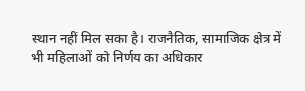स्थान नहीं मिल सका है। राजनैतिक, सामाजिक क्षेत्र में भी महिलाओं को निर्णय का अधिकार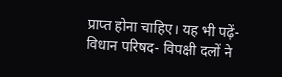प्राप्त होना चाहिए। यह भी पढ़ें- विधान परिषद- विपक्षी दलों ने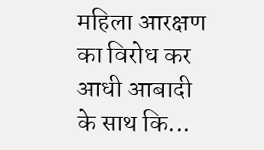महिला आरक्षण का विरोध कर आधी आबादी के साथ कि...